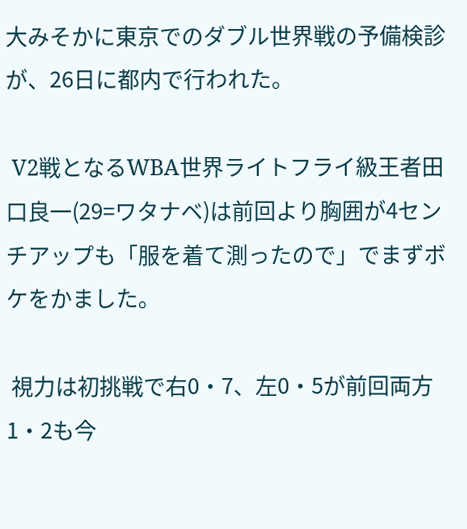大みそかに東京でのダブル世界戦の予備検診が、26日に都内で行われた。

 V2戦となるWBA世界ライトフライ級王者田口良一(29=ワタナベ)は前回より胸囲が4センチアップも「服を着て測ったので」でまずボケをかました。

 視力は初挑戦で右0・7、左0・5が前回両方1・2も今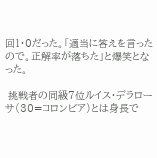回1・0だった。「適当に答えを言ったので。正解率が落ちた」と爆笑となった。

 挑戦者の同級7位ルイス・デラローサ(30=コロンビア)とは身長で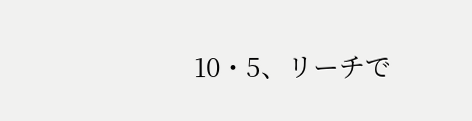10・5、リーチで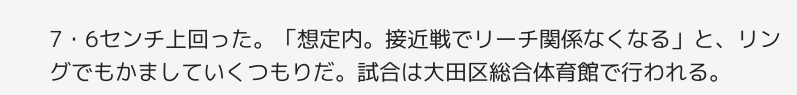7・6センチ上回った。「想定内。接近戦でリーチ関係なくなる」と、リングでもかましていくつもりだ。試合は大田区総合体育館で行われる。